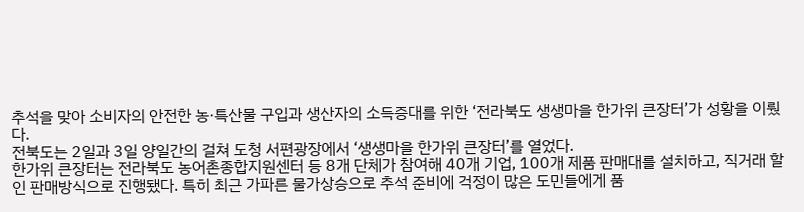추석을 맞아 소비자의 안전한 농·특산물 구입과 생산자의 소득증대를 위한 ‘전라북도 생생마을 한가위 큰장터’가 성황을 이뤘다.
전북도는 2일과 3일 양일간의 걸쳐 도청 서편광장에서 ‘생생마을 한가위 큰장터’를 열었다.
한가위 큰장터는 전라북도 농어촌종합지원센터 등 8개 단체가 참여해 40개 기업, 100개 제품 판매대를 설치하고, 직거래 할인 판매방식으로 진행됐다. 특히 최근 가파른 물가상승으로 추석 준비에 걱정이 많은 도민들에게 품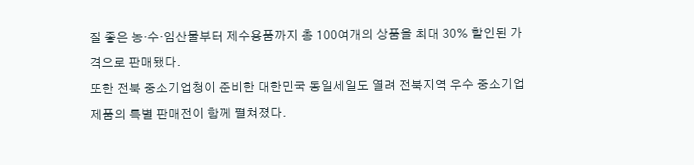질 좋은 농‧수‧임산물부터 제수용품까지 총 100여개의 상품을 최대 30% 할인된 가격으로 판매됐다.
또한 전북 중소기업청이 준비한 대한민국 동일세일도 열려 전북지역 우수 중소기업 제품의 특별 판매전이 함께 펼쳐졌다.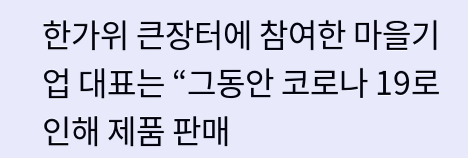한가위 큰장터에 참여한 마을기업 대표는 “그동안 코로나 19로 인해 제품 판매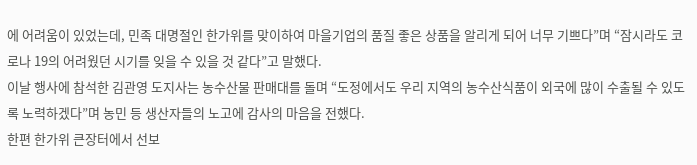에 어려움이 있었는데, 민족 대명절인 한가위를 맞이하여 마을기업의 품질 좋은 상품을 알리게 되어 너무 기쁘다”며 “잠시라도 코로나 19의 어려웠던 시기를 잊을 수 있을 것 같다”고 말했다.
이날 행사에 참석한 김관영 도지사는 농수산물 판매대를 돌며 “도정에서도 우리 지역의 농수산식품이 외국에 많이 수출될 수 있도록 노력하겠다”며 농민 등 생산자들의 노고에 감사의 마음을 전했다.
한편 한가위 큰장터에서 선보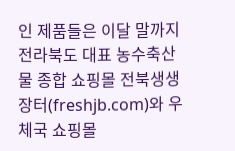인 제품들은 이달 말까지 전라북도 대표 농수축산물 종합 쇼핑몰 전북생생장터(freshjb.com)와 우체국 쇼핑몰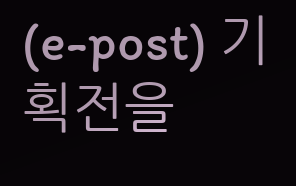(e-post) 기획전을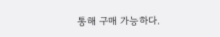통해 구매 가능하다.